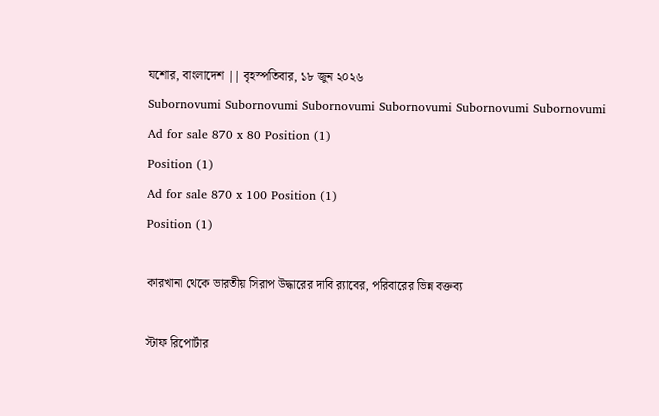যশোর, বাংলাদেশ || বৃহস্পতিবার, ১৮ জুন ২০২৬
Subornovumi Subornovumi Subornovumi Subornovumi Subornovumi Subornovumi
Ad for sale 870 x 80 Position (1)
Position (1)
Ad for sale 870 x 100 Position (1)
Position (1)

কারখানা থেকে ভারতীয় সিরাপ উদ্ধারের দাবি র‌্যাবের, পরিবারের ভিন্ন বক্তব্য

স্টাফ রিপোর্টার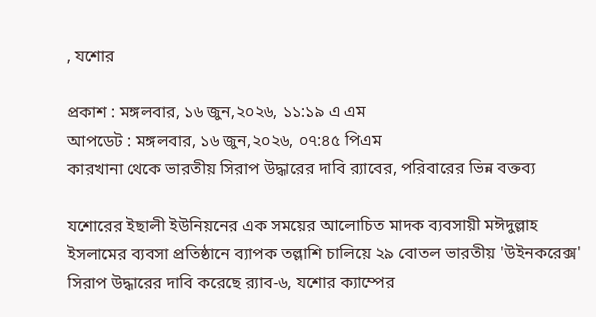, যশোর

প্রকাশ : মঙ্গলবার, ১৬ জুন,২০২৬, ১১:১৯ এ এম
আপডেট : মঙ্গলবার, ১৬ জুন,২০২৬, ০৭:৪৫ পিএম
কারখানা থেকে ভারতীয় সিরাপ উদ্ধারের দাবি র‌্যাবের, পরিবারের ভিন্ন বক্তব্য

যশোরের ইছালী ইউনিয়নের এক সময়ের আলোচিত মাদক ব্যবসায়ী মঈদুল্লাহ ইসলামের ব্যবসা প্রতিষ্ঠানে ব্যাপক তল্লাশি চালিয়ে ২৯ বোতল ভারতীয় 'উইনকরেক্স' সিরাপ উদ্ধারের দাবি করেছে র‌্যাব-৬, যশোর ক্যাম্পের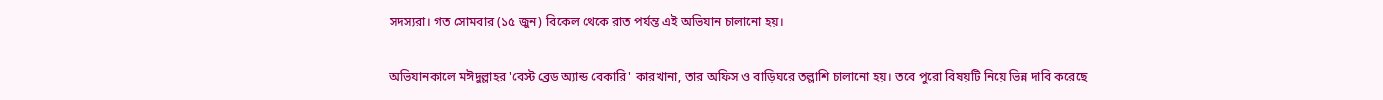সদস্যরা। গত সোমবার (১৫ জুন) বিকেল থেকে রাত পর্যন্ত এই অভিযান চালানো হয়।

অভিযানকালে মঈদুল্লাহর 'বেস্ট ব্রেড অ্যান্ড বেকারি' কারখানা, তার অফিস ও বাড়িঘরে তল্লাশি চালানো হয়। তবে পুরো বিষয়টি নিয়ে ভিন্ন দাবি করেছে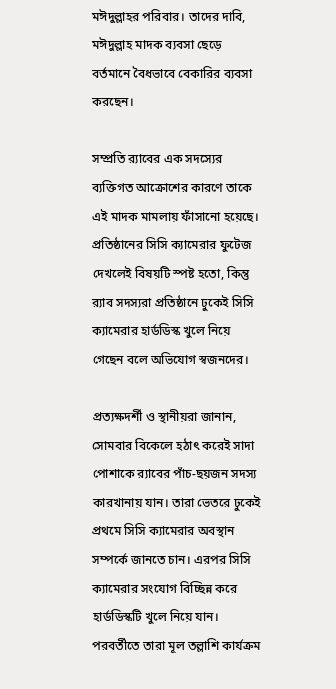মঈদুল্লাহর পরিবার। তাদের দাবি, মঈদুল্লাহ মাদক ব্যবসা ছেড়ে বর্তমানে বৈধভাবে বেকারির ব্যবসা করছেন।

সম্প্রতি র‌্যাবের এক সদস্যের ব্যক্তিগত আক্রোশের কারণে তাকে এই মাদক মামলায় ফাঁসানো হয়েছে। প্রতিষ্ঠানের সিসি ক্যামেরার ফুটেজ দেখলেই বিষয়টি স্পষ্ট হতো, কিন্তু র‌্যাব সদস্যরা প্রতিষ্ঠানে ঢুকেই সিসি ক্যামেরার হার্ডডিস্ক খুলে নিয়ে গেছেন বলে অভিযোগ স্বজনদের।

প্রত্যক্ষদর্শী ও স্থানীয়রা জানান, সোমবার বিকেলে হঠাৎ করেই সাদা পোশাকে র‌্যাবের পাঁচ-ছয়জন সদস্য কারখানায় যান। তারা ভেতরে ঢুকেই প্রথমে সিসি ক্যামেরার অবস্থান সম্পর্কে জানতে চান। এরপর সিসি ক্যামেরার সংযোগ বিচ্ছিন্ন করে হার্ডডিস্কটি খুলে নিয়ে যান। পরবর্তীতে তারা মূল তল্লাশি কার্যক্রম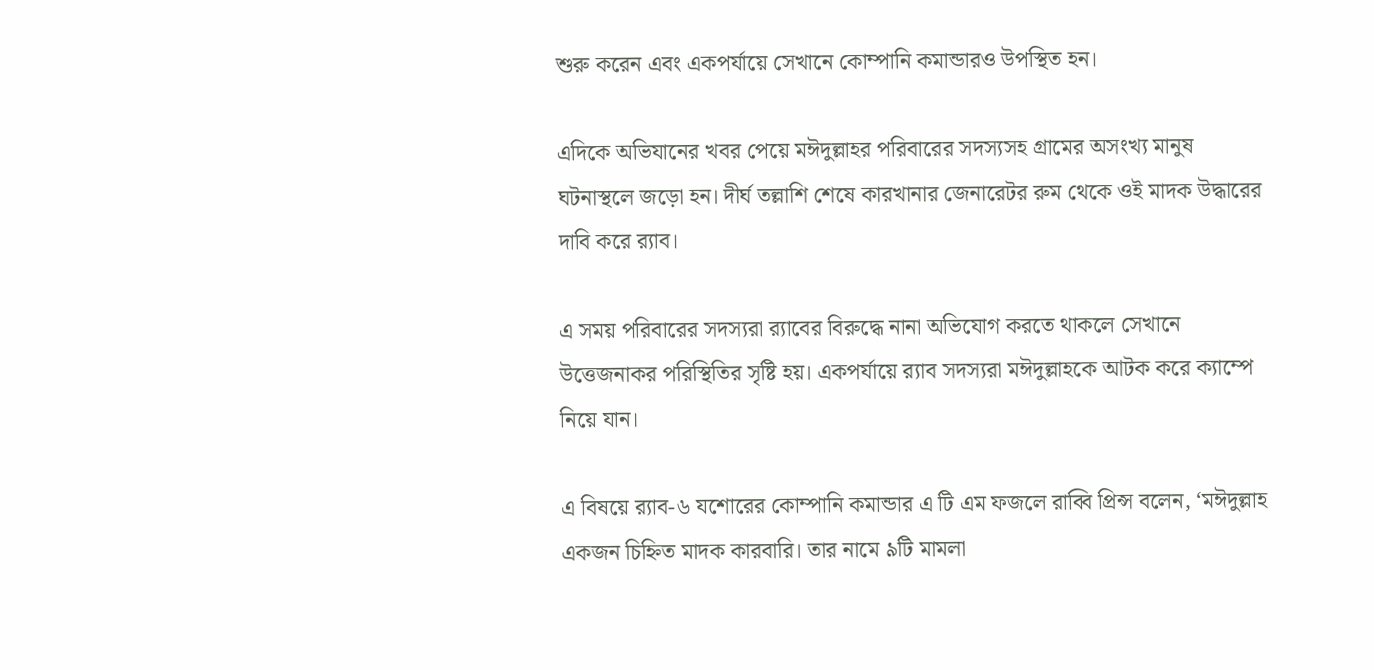শুরু করেন এবং একপর্যায়ে সেখানে কোম্পানি কমান্ডারও উপস্থিত হন।

এদিকে অভিযানের খবর পেয়ে মঈদুল্লাহর পরিবারের সদস্যসহ গ্রামের অসংখ্য মানুষ ঘটনাস্থলে জড়ো হন। দীর্ঘ তল্লাশি শেষে কারখানার জেনারেটর রুম থেকে ওই মাদক উদ্ধারের দাবি করে র‌্যাব।

এ সময় পরিবারের সদস্যরা র‌্যাবের বিরুদ্ধে নানা অভিযোগ করতে থাকলে সেখানে উত্তেজনাকর পরিস্থিতির সৃষ্টি হয়। একপর্যায়ে র‌্যাব সদস্যরা মঈদুল্লাহকে আটক করে ক্যাম্পে নিয়ে যান।

এ বিষয়ে র‌্যাব-৬ যশোরের কোম্পানি কমান্ডার এ টি এম ফজলে রাব্বি প্রিন্স বলেন, ‘মঈদুল্লাহ একজন চিহ্নিত মাদক কারবারি। তার নামে ৯টি মামলা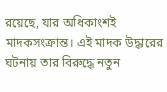রয়েছে, যার অধিকাংশই মাদকসংক্রান্ত। এই মাদক উদ্ধারের ঘটনায় তার বিরুদ্ধে নতুন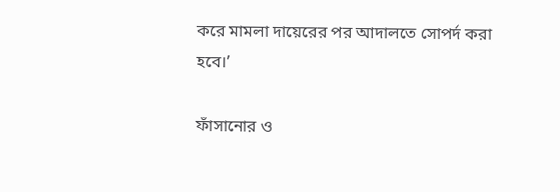করে মামলা দায়েরের পর আদালতে সোপর্দ করা হবে।’

ফাঁসানোর ও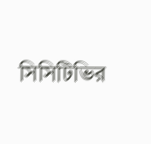সিসিটিভির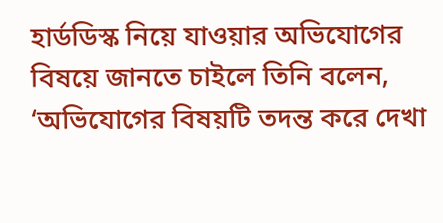হার্ডডিস্ক নিয়ে যাওয়ার অভিযোগের বিষয়ে জানতে চাইলে তিনি বলেন, ‘অভিযোগের বিষয়টি তদন্ত করে দেখা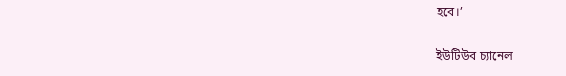হবে।’

ইউটিউব চ্যানেল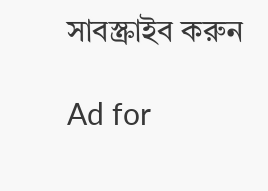সাবস্ক্রাইব করুন

Ad for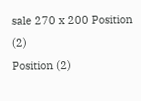sale 270 x 200 Position (2)
Position (2)